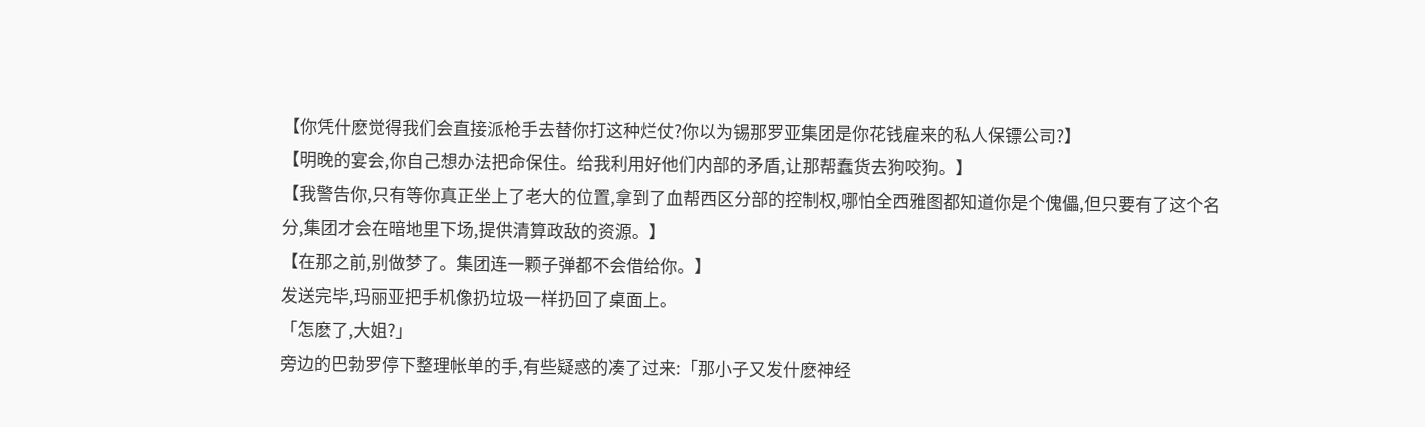【你凭什麽觉得我们会直接派枪手去替你打这种烂仗?你以为锡那罗亚集团是你花钱雇来的私人保镖公司?】
【明晚的宴会,你自己想办法把命保住。给我利用好他们内部的矛盾,让那帮蠢货去狗咬狗。】
【我警告你,只有等你真正坐上了老大的位置,拿到了血帮西区分部的控制权,哪怕全西雅图都知道你是个傀儡,但只要有了这个名分,集团才会在暗地里下场,提供清算政敌的资源。】
【在那之前,别做梦了。集团连一颗子弹都不会借给你。】
发送完毕,玛丽亚把手机像扔垃圾一样扔回了桌面上。
「怎麽了,大姐?」
旁边的巴勃罗停下整理帐单的手,有些疑惑的凑了过来:「那小子又发什麽神经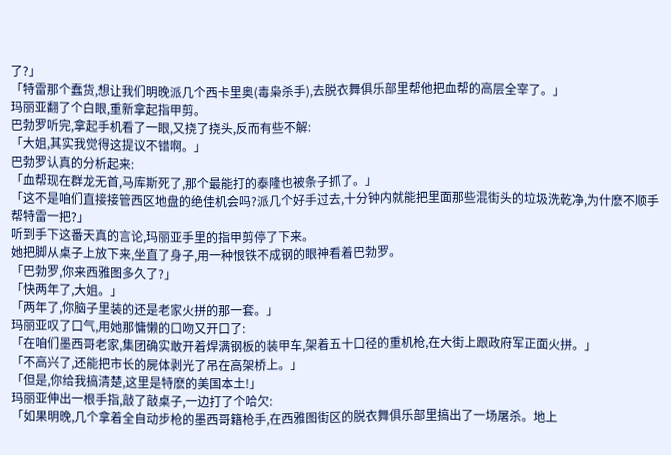了?」
「特雷那个蠢货,想让我们明晚派几个西卡里奥(毒枭杀手),去脱衣舞俱乐部里帮他把血帮的高层全宰了。」
玛丽亚翻了个白眼,重新拿起指甲剪。
巴勃罗听完,拿起手机看了一眼,又挠了挠头,反而有些不解:
「大姐,其实我觉得这提议不错啊。」
巴勃罗认真的分析起来:
「血帮现在群龙无首,马库斯死了,那个最能打的泰隆也被条子抓了。」
「这不是咱们直接接管西区地盘的绝佳机会吗?派几个好手过去,十分钟内就能把里面那些混街头的垃圾洗乾净,为什麽不顺手帮特雷一把?」
听到手下这番天真的言论,玛丽亚手里的指甲剪停了下来。
她把脚从桌子上放下来,坐直了身子,用一种恨铁不成钢的眼神看着巴勃罗。
「巴勃罗,你来西雅图多久了?」
「快两年了,大姐。」
「两年了,你脑子里装的还是老家火拼的那一套。」
玛丽亚叹了口气,用她那慵懒的口吻又开口了:
「在咱们墨西哥老家,集团确实敢开着焊满钢板的装甲车,架着五十口径的重机枪,在大街上跟政府军正面火拼。」
「不高兴了,还能把市长的屍体剥光了吊在高架桥上。」
「但是,你给我搞清楚,这里是特麽的美国本土!」
玛丽亚伸出一根手指,敲了敲桌子,一边打了个哈欠:
「如果明晚,几个拿着全自动步枪的墨西哥籍枪手,在西雅图街区的脱衣舞俱乐部里搞出了一场屠杀。地上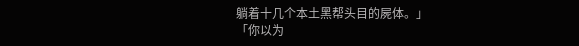躺着十几个本土黑帮头目的屍体。」
「你以为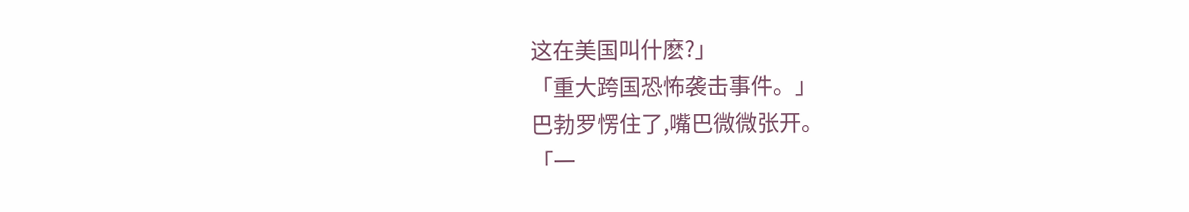这在美国叫什麽?」
「重大跨国恐怖袭击事件。」
巴勃罗愣住了,嘴巴微微张开。
「一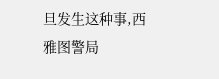旦发生这种事,西雅图警局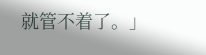就管不着了。」